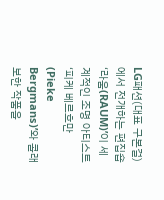LG패션(대표 구본걸)에서 전개하는 편집숍 ‘라움(RAUM)’이 세계적인 조명 아티스트 ‘피케 베르흐만(Pieke Bergmans)’와 콜래보한 작품을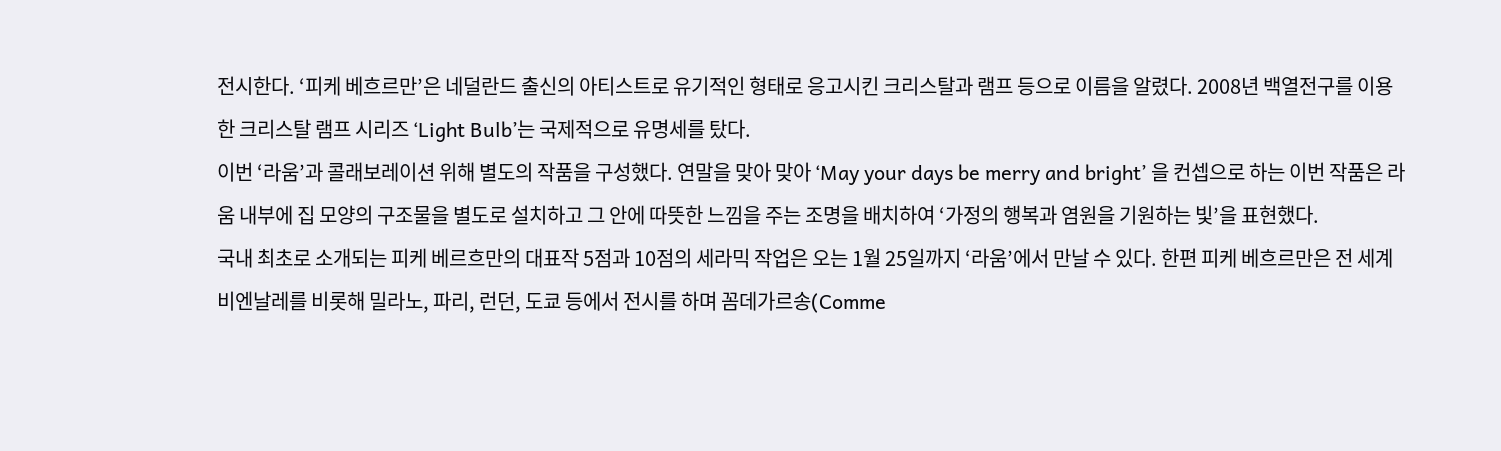전시한다. ‘피케 베흐르만’은 네덜란드 출신의 아티스트로 유기적인 형태로 응고시킨 크리스탈과 램프 등으로 이름을 알렸다. 2008년 백열전구를 이용한 크리스탈 램프 시리즈 ‘Light Bulb’는 국제적으로 유명세를 탔다.
이번 ‘라움’과 콜래보레이션 위해 별도의 작품을 구성했다. 연말을 맞아 맞아 ‘May your days be merry and bright’ 을 컨셉으로 하는 이번 작품은 라움 내부에 집 모양의 구조물을 별도로 설치하고 그 안에 따뜻한 느낌을 주는 조명을 배치하여 ‘가정의 행복과 염원을 기원하는 빛’을 표현했다.
국내 최초로 소개되는 피케 베르흐만의 대표작 5점과 10점의 세라믹 작업은 오는 1월 25일까지 ‘라움’에서 만날 수 있다. 한편 피케 베흐르만은 전 세계 비엔날레를 비롯해 밀라노, 파리, 런던, 도쿄 등에서 전시를 하며 꼼데가르송(Comme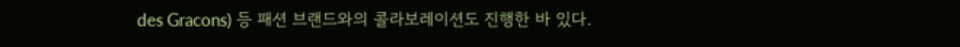des Gracons) 등 패션 브랜드와의 콜라보레이션도 진행한 바 있다.